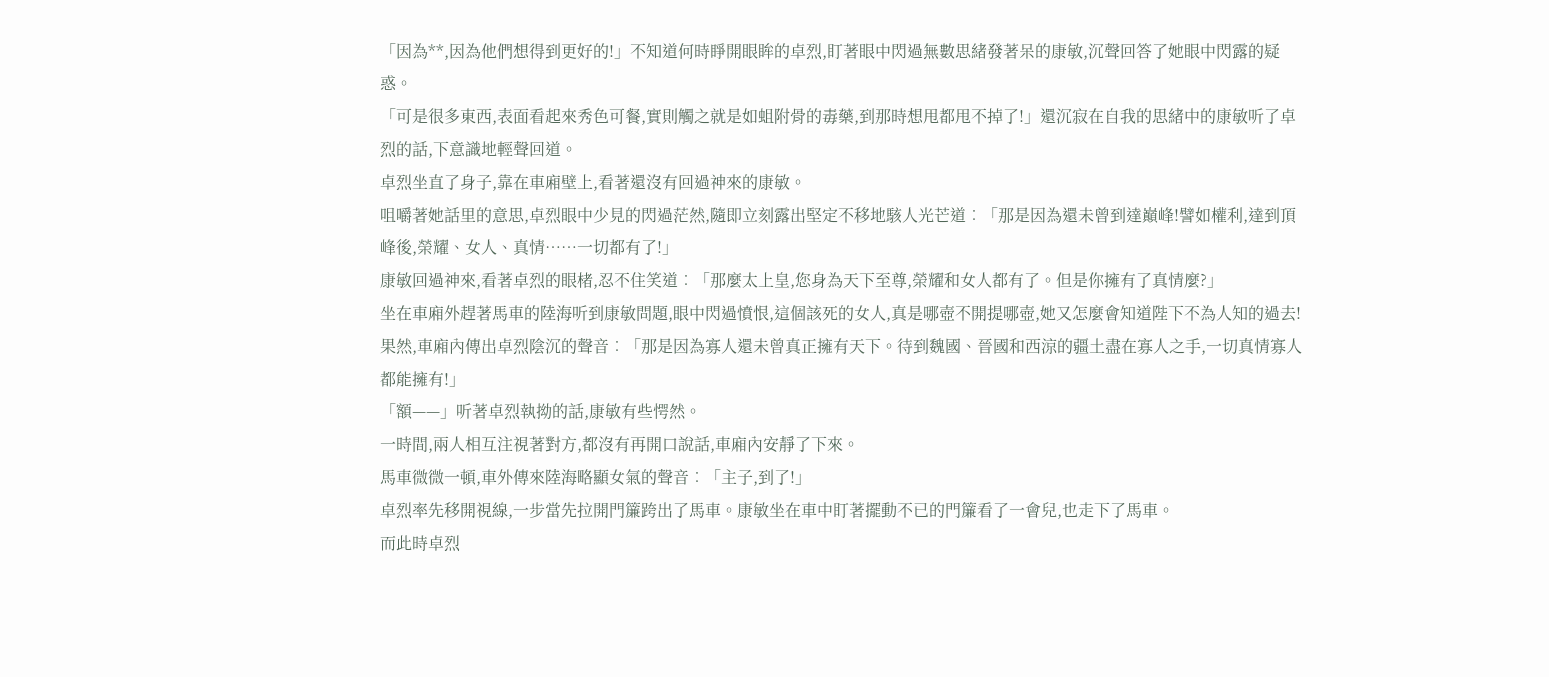「因為**,因為他們想得到更好的!」不知道何時睜開眼眸的卓烈,盯著眼中閃過無數思緒發著呆的康敏,沉聲回答了她眼中閃露的疑惑。
「可是很多東西,表面看起來秀色可餐,實則觸之就是如蛆附骨的毒藥,到那時想甩都甩不掉了!」還沉寂在自我的思緒中的康敏听了卓烈的話,下意識地輕聲回道。
卓烈坐直了身子,靠在車廂壁上,看著還沒有回過神來的康敏。
咀嚼著她話里的意思,卓烈眼中少見的閃過茫然,隨即立刻露出堅定不移地駭人光芒道︰「那是因為還未曾到達巔峰!譬如權利,達到頂峰後,榮耀、女人、真情……一切都有了!」
康敏回過神來,看著卓烈的眼楮,忍不住笑道︰「那麼太上皇,您身為天下至尊,榮耀和女人都有了。但是你擁有了真情麼?」
坐在車廂外趕著馬車的陸海听到康敏問題,眼中閃過憤恨,這個該死的女人,真是哪壺不開提哪壺,她又怎麼會知道陛下不為人知的過去!
果然,車廂內傳出卓烈陰沉的聲音︰「那是因為寡人還未曾真正擁有天下。待到魏國、晉國和西涼的疆土盡在寡人之手,一切真情寡人都能擁有!」
「額——」听著卓烈執拗的話,康敏有些愕然。
一時間,兩人相互注視著對方,都沒有再開口說話,車廂內安靜了下來。
馬車微微一頓,車外傳來陸海略顯女氣的聲音︰「主子,到了!」
卓烈率先移開視線,一步當先拉開門簾跨出了馬車。康敏坐在車中盯著擺動不已的門簾看了一會兒,也走下了馬車。
而此時卓烈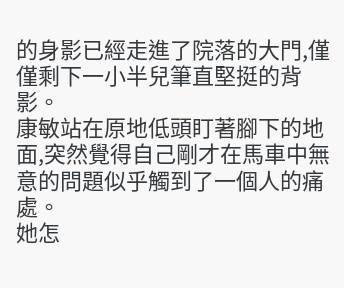的身影已經走進了院落的大門,僅僅剩下一小半兒筆直堅挺的背影。
康敏站在原地低頭盯著腳下的地面,突然覺得自己剛才在馬車中無意的問題似乎觸到了一個人的痛處。
她怎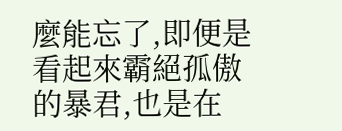麼能忘了,即便是看起來霸絕孤傲的暴君,也是在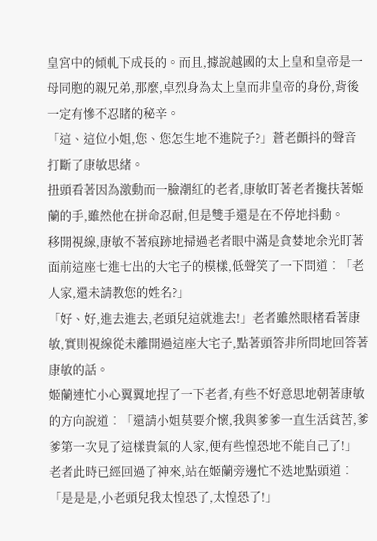皇宮中的傾軋下成長的。而且,據說越國的太上皇和皇帝是一母同胞的親兄弟,那麼,卓烈身為太上皇而非皇帝的身份,背後一定有慘不忍睹的秘辛。
「這、這位小姐,您、您怎生地不進院子?」蒼老顫抖的聲音打斷了康敏思緒。
扭頭看著因為激動而一臉潮紅的老者,康敏盯著老者攙扶著姬蘭的手,雖然他在拼命忍耐,但是雙手還是在不停地抖動。
移開視線,康敏不著痕跡地掃過老者眼中滿是貪婪地余光盯著面前這座七進七出的大宅子的模樣,低聲笑了一下問道︰「老人家,還未請教您的姓名?」
「好、好,進去進去,老頭兒這就進去!」老者雖然眼楮看著康敏,實則視線從未離開過這座大宅子,點著頭答非所問地回答著康敏的話。
姬蘭連忙小心翼翼地捏了一下老者,有些不好意思地朝著康敏的方向說道︰「還請小姐莫要介懷,我與爹爹一直生活貧苦,爹爹第一次見了這樣貴氣的人家,便有些惶恐地不能自己了!」
老者此時已經回過了神來,站在姬蘭旁邊忙不迭地點頭道︰「是是是,小老頭兒我太惶恐了,太惶恐了!」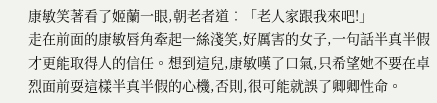康敏笑著看了姬蘭一眼,朝老者道︰「老人家跟我來吧!」
走在前面的康敏唇角牽起一絲淺笑,好厲害的女子,一句話半真半假才更能取得人的信任。想到這兒,康敏嘆了口氣,只希望她不要在卓烈面前耍這樣半真半假的心機,否則,很可能就誤了卿卿性命。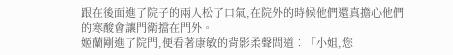跟在後面進了院子的兩人松了口氣,在院外的時候他們還真擔心他們的寒酸會讓門衛擋在門外。
姬蘭剛進了院門,便看著康敏的背影柔聲問道︰「小姐,您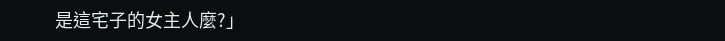是這宅子的女主人麼?」